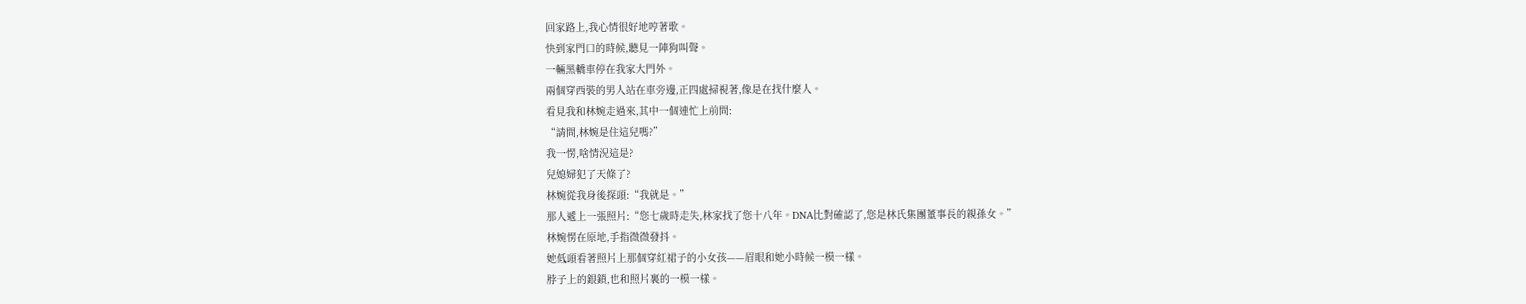回家路上,我心情很好地哼著歌。
快到家門口的時候,聽見一陣狗叫聲。
一輛黑轎車停在我家大門外。
兩個穿西裝的男人站在車旁邊,正四處掃視著,像是在找什麼人。
看見我和林婉走過來,其中一個連忙上前問:
“請問,林婉是住這兒嗎?”
我一愣,啥情況這是?
兒媳婦犯了天條了?
林婉從我身後探頭:“我就是。”
那人遞上一張照片:“您七歲時走失,林家找了您十八年。DNA比對確認了,您是林氏集團董事長的親孫女。”
林婉愣在原地,手指微微發抖。
她低頭看著照片上那個穿紅裙子的小女孩——眉眼和她小時候一模一樣。
脖子上的銀鎖,也和照片裏的一模一樣。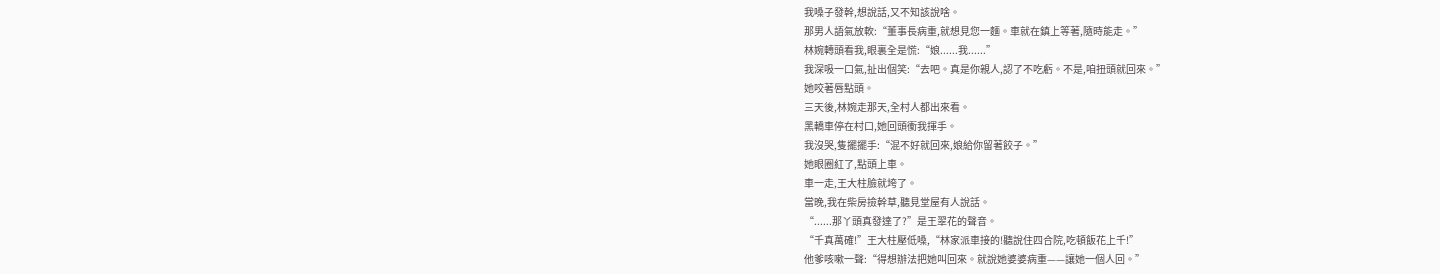我嗓子發幹,想說話,又不知該說啥。
那男人語氣放軟:“董事長病重,就想見您一麵。車就在鎮上等著,隨時能走。”
林婉轉頭看我,眼裏全是慌:“娘......我......”
我深吸一口氣,扯出個笑:“去吧。真是你親人,認了不吃虧。不是,咱扭頭就回來。”
她咬著唇點頭。
三天後,林婉走那天,全村人都出來看。
黑轎車停在村口,她回頭衝我揮手。
我沒哭,隻擺擺手:“混不好就回來,娘給你留著餃子。”
她眼圈紅了,點頭上車。
車一走,王大柱臉就垮了。
當晚,我在柴房撿幹草,聽見堂屋有人說話。
“......那丫頭真發達了?”是王翠花的聲音。
“千真萬確!”王大柱壓低嗓,“林家派車接的!聽說住四合院,吃頓飯花上千!”
他爹咳嗽一聲:“得想辦法把她叫回來。就說她婆婆病重——讓她一個人回。”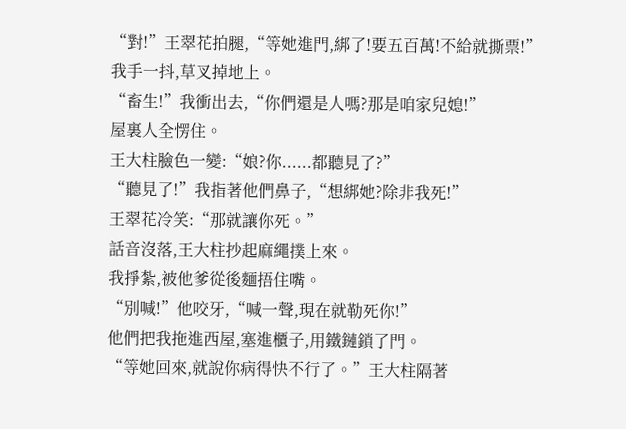“對!”王翠花拍腿,“等她進門,綁了!要五百萬!不給就撕票!”
我手一抖,草叉掉地上。
“畜生!”我衝出去,“你們還是人嗎?那是咱家兒媳!”
屋裏人全愣住。
王大柱臉色一變:“娘?你......都聽見了?”
“聽見了!”我指著他們鼻子,“想綁她?除非我死!”
王翠花冷笑:“那就讓你死。”
話音沒落,王大柱抄起麻繩撲上來。
我掙紮,被他爹從後麵捂住嘴。
“別喊!”他咬牙,“喊一聲,現在就勒死你!”
他們把我拖進西屋,塞進櫃子,用鐵鏈鎖了門。
“等她回來,就說你病得快不行了。”王大柱隔著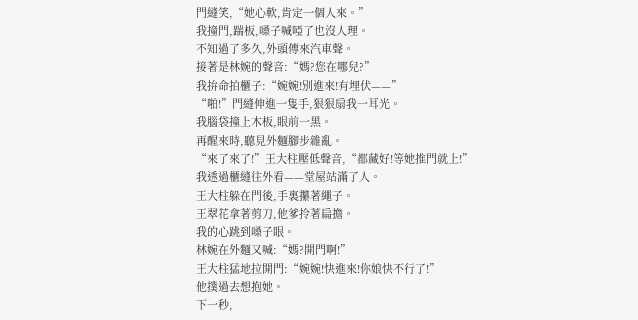門縫笑,“她心軟,肯定一個人來。”
我撞門,踹板,嗓子喊啞了也沒人理。
不知過了多久,外頭傳來汽車聲。
接著是林婉的聲音:“媽?您在哪兒?”
我拚命拍櫃子:“婉婉!別進來!有埋伏——”
“啪!”門縫伸進一隻手,狠狠扇我一耳光。
我腦袋撞上木板,眼前一黑。
再醒來時,聽見外麵腳步雜亂。
“來了來了!”王大柱壓低聲音,“都藏好!等她推門就上!”
我透過櫃縫往外看——堂屋站滿了人。
王大柱躲在門後,手裏攥著繩子。
王翠花拿著剪刀,他爹拎著扁擔。
我的心跳到嗓子眼。
林婉在外麵又喊:“媽?開門啊!”
王大柱猛地拉開門:“婉婉!快進來!你娘快不行了!”
他撲過去想抱她。
下一秒,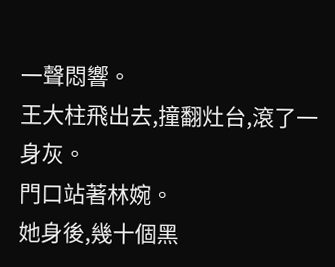一聲悶響。
王大柱飛出去,撞翻灶台,滾了一身灰。
門口站著林婉。
她身後,幾十個黑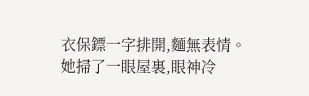衣保鏢一字排開,麵無表情。
她掃了一眼屋裏,眼神冷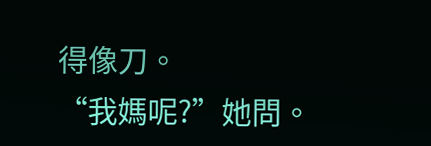得像刀。
“我媽呢?”她問。